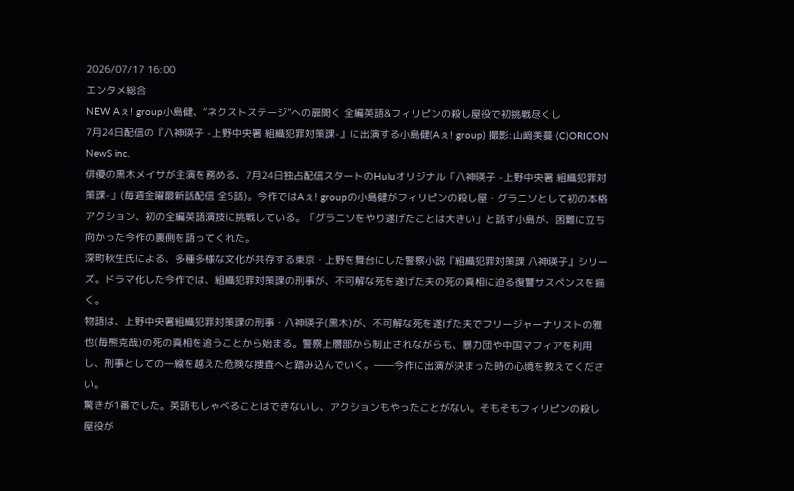2026/07/17 16:00
エンタメ総合
NEW Aぇ! group小島健、“ネクストステージ”への扉開く 全編英語&フィリピンの殺し屋役で初挑戦尽くし
7月24日配信の『八神瑛子 -上野中央署 組織犯罪対策課-』に出演する小島健(Aぇ! group) 撮影:山﨑美蔓 (C)ORICON NewS inc.
俳優の黒木メイサが主演を務める、7月24日独占配信スタートのHuluオリジナル「八神瑛子 -上野中央署 組織犯罪対策課-」(毎週金曜最新話配信 全5話)。今作ではAぇ! groupの小島健がフィリピンの殺し屋・グラニソとして初の本格アクション、初の全編英語演技に挑戦している。「グラニソをやり遂げたことは大きい」と話す小島が、困難に立ち向かった今作の裏側を語ってくれた。
深町秋生氏による、多種多様な文化が共存する東京・上野を舞台にした警察小説『組織犯罪対策課 八神瑛子』シリーズ。ドラマ化した今作では、組織犯罪対策課の刑事が、不可解な死を遂げた夫の死の真相に迫る復讐サスペンスを描く。
物語は、上野中央署組織犯罪対策課の刑事・八神瑛子(黒木)が、不可解な死を遂げた夫でフリージャーナリストの雅也(毎熊克哉)の死の真相を追うことから始まる。警察上層部から制止されながらも、暴力団や中国マフィアを利用し、刑事としての一線を越えた危険な捜査へと踏み込んでいく。――今作に出演が決まった時の心境を教えてください。
驚きが1番でした。英語もしゃべることはできないし、アクションもやったことがない。そもそもフィリピンの殺し屋役が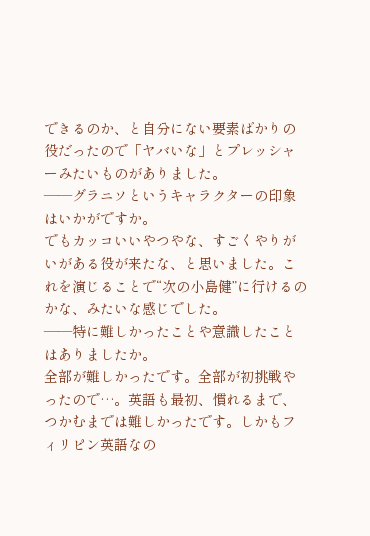できるのか、と自分にない要素ばかりの役だったので「ヤバいな」とプレッシャーみたいものがありました。
――グラニソというキャラクターの印象はいかがですか。
でもカッコいいやつやな、すごくやりがいがある役が来たな、と思いました。これを演じることで“次の小島健”に行けるのかな、みたいな感じでした。
――特に難しかったことや意識したことはありましたか。
全部が難しかったです。全部が初挑戦やったので…。英語も最初、慣れるまで、つかむまでは難しかったです。しかもフィリピン英語なの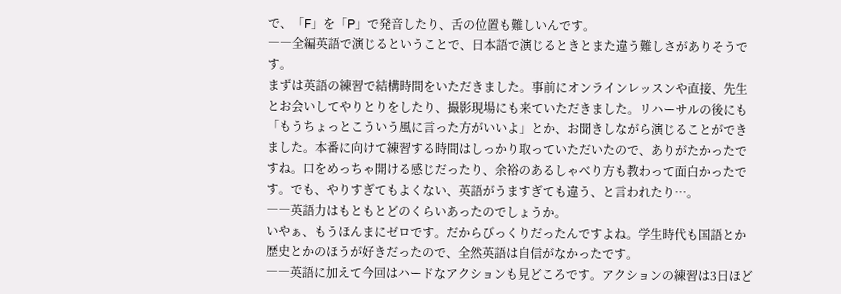で、「F」を「P」で発音したり、舌の位置も難しいんです。
――全編英語で演じるということで、日本語で演じるときとまた違う難しさがありそうです。
まずは英語の練習で結構時間をいただきました。事前にオンラインレッスンや直接、先生とお会いしてやりとりをしたり、撮影現場にも来ていただきました。リハーサルの後にも「もうちょっとこういう風に言った方がいいよ」とか、お聞きしながら演じることができました。本番に向けて練習する時間はしっかり取っていただいたので、ありがたかったですね。口をめっちゃ開ける感じだったり、余裕のあるしゃべり方も教わって面白かったです。でも、やりすぎてもよくない、英語がうますぎても違う、と言われたり…。
――英語力はもともとどのくらいあったのでしょうか。
いやぁ、もうほんまにゼロです。だからびっくりだったんですよね。学生時代も国語とか歴史とかのほうが好きだったので、全然英語は自信がなかったです。
――英語に加えて今回はハードなアクションも見どころです。アクションの練習は3日ほど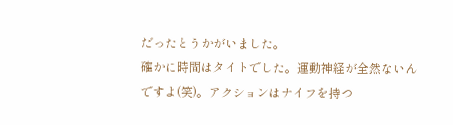だったとうかがいました。
確かに時間はタイトでした。運動神経が全然ないんですよ(笑)。アクションはナイフを持つ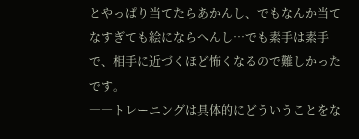とやっぱり当てたらあかんし、でもなんか当てなすぎても絵にならへんし…でも素手は素手で、相手に近づくほど怖くなるので難しかったです。
――トレーニングは具体的にどういうことをな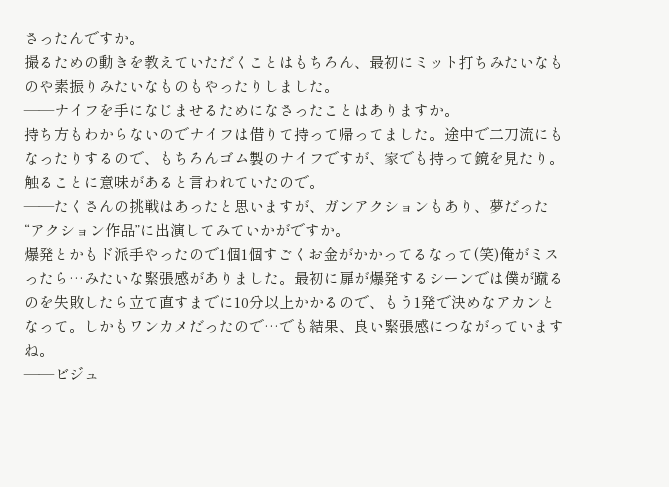さったんですか。
撮るための動きを教えていただくことはもちろん、最初にミット打ちみたいなものや素振りみたいなものもやったりしました。
――ナイフを手になじませるためになさったことはありますか。
持ち方もわからないのでナイフは借りて持って帰ってました。途中で二刀流にもなったりするので、もちろんゴム製のナイフですが、家でも持って鏡を見たり。触ることに意味があると言われていたので。
――たくさんの挑戦はあったと思いますが、ガンアクションもあり、夢だった“アクション作品”に出演してみていかがですか。
爆発とかもド派手やったので1個1個すごくお金がかかってるなって(笑)俺がミスったら…みたいな緊張感がありました。最初に扉が爆発するシーンでは僕が蹴るのを失敗したら立て直すまでに10分以上かかるので、もう1発で決めなアカンとなって。しかもワンカメだったので…でも結果、良い緊張感につながっていますね。
――ビジュ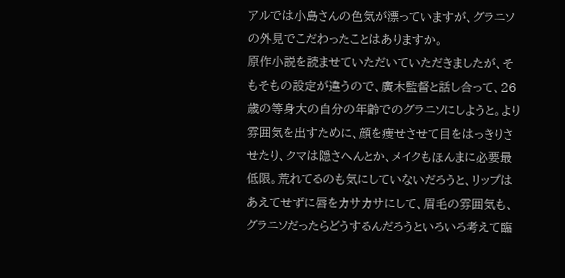アルでは小島さんの色気が漂っていますが、グラニソの外見でこだわったことはありますか。
原作小説を読ませていただいていただきましたが、そもそもの設定が違うので、廣木監督と話し合って、26歳の等身大の自分の年齢でのグラニソにしようと。より雰囲気を出すために、顔を痩せさせて目をはっきりさせたり、クマは隠さへんとか、メイクもほんまに必要最低限。荒れてるのも気にしていないだろうと、リップはあえてせずに唇をカサカサにして、眉毛の雰囲気も、グラニソだったらどうするんだろうといろいろ考えて臨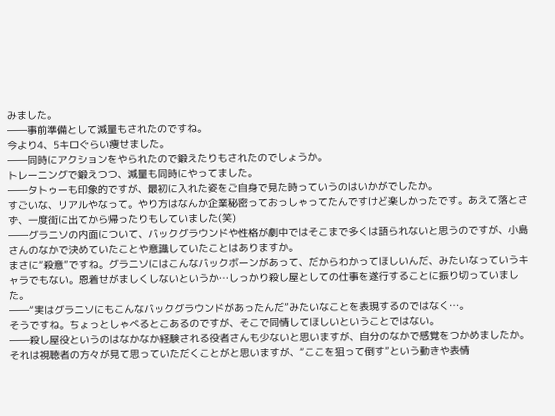みました。
――事前準備として減量もされたのですね。
今より4、5キロぐらい痩せました。
――同時にアクションをやられたので鍛えたりもされたのでしょうか。
トレーニングで鍛えつつ、減量も同時にやってました。
――タトゥーも印象的ですが、最初に入れた姿をご自身で見た時っていうのはいかがでしたか。
すごいな、リアルやなって。やり方はなんか企業秘密っておっしゃってたんですけど楽しかったです。あえて落とさず、一度街に出てから帰ったりもしていました(笑)
――グラニソの内面について、バックグラウンドや性格が劇中ではそこまで多くは語られないと思うのですが、小島さんのなかで決めていたことや意識していたことはありますか。
まさに“殺意”ですね。グラニソにはこんなバックボーンがあって、だからわかってほしいんだ、みたいなっていうキャラでもない。恩着せがましくしないというか…しっかり殺し屋としての仕事を遂行することに振り切っていました。
――“実はグラニソにもこんなバックグラウンドがあったんだ”みたいなことを表現するのではなく…。
そうですね。ちょっとしゃべるとこあるのですが、そこで同情してほしいということではない。
――殺し屋役というのはなかなか経験される役者さんも少ないと思いますが、自分のなかで感覚をつかめましたか。
それは視聴者の方々が見て思っていただくことがと思いますが、“ここを狙って倒す”という動きや表情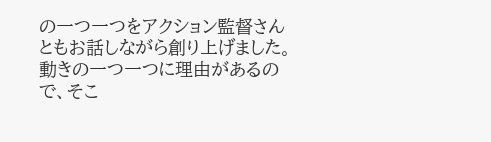の一つ一つをアクション監督さんともお話しながら創り上げました。動きの一つ一つに理由があるので、そこ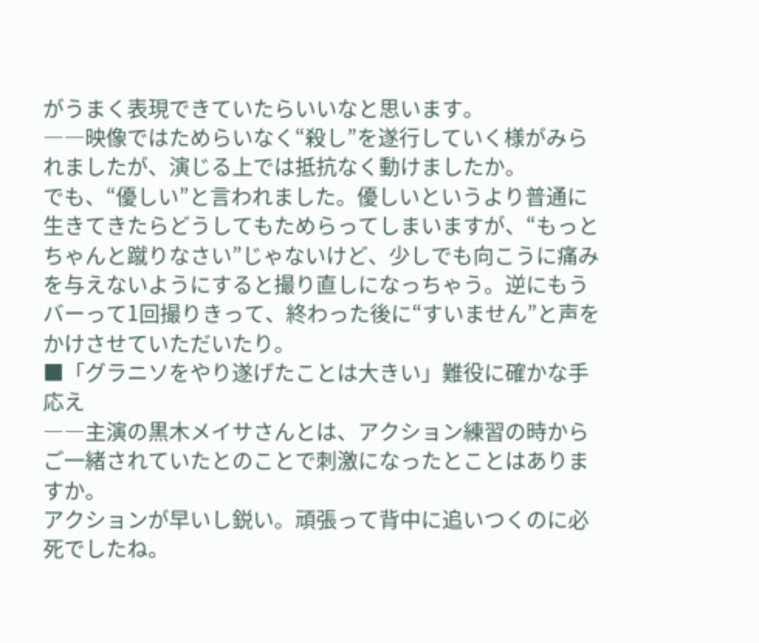がうまく表現できていたらいいなと思います。
――映像ではためらいなく“殺し”を遂行していく様がみられましたが、演じる上では抵抗なく動けましたか。
でも、“優しい”と言われました。優しいというより普通に生きてきたらどうしてもためらってしまいますが、“もっとちゃんと蹴りなさい”じゃないけど、少しでも向こうに痛みを与えないようにすると撮り直しになっちゃう。逆にもうバーって1回撮りきって、終わった後に“すいません”と声をかけさせていただいたり。
■「グラニソをやり遂げたことは大きい」難役に確かな手応え
――主演の黒木メイサさんとは、アクション練習の時からご一緒されていたとのことで刺激になったとことはありますか。
アクションが早いし鋭い。頑張って背中に追いつくのに必死でしたね。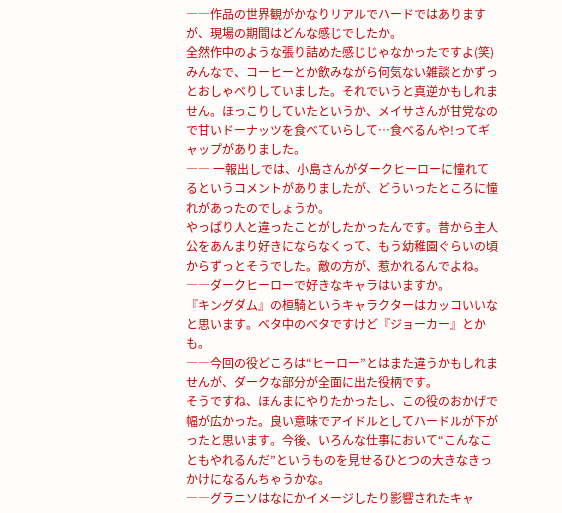――作品の世界観がかなりリアルでハードではありますが、現場の期間はどんな感じでしたか。
全然作中のような張り詰めた感じじゃなかったですよ(笑)みんなで、コーヒーとか飲みながら何気ない雑談とかずっとおしゃべりしていました。それでいうと真逆かもしれません。ほっこりしていたというか、メイサさんが甘党なので甘いドーナッツを食べていらして…食べるんや!ってギャップがありました。
―― 一報出しでは、小島さんがダークヒーローに憧れてるというコメントがありましたが、どういったところに憧れがあったのでしょうか。
やっぱり人と違ったことがしたかったんです。昔から主人公をあんまり好きにならなくって、もう幼稚園ぐらいの頃からずっとそうでした。敵の方が、惹かれるんでよね。
――ダークヒーローで好きなキャラはいますか。
『キングダム』の桓騎というキャラクターはカッコいいなと思います。ベタ中のベタですけど『ジョーカー』とかも。
――今回の役どころは“ヒーロー”とはまた違うかもしれませんが、ダークな部分が全面に出た役柄です。
そうですね、ほんまにやりたかったし、この役のおかげで幅が広かった。良い意味でアイドルとしてハードルが下がったと思います。今後、いろんな仕事において“こんなこともやれるんだ”というものを見せるひとつの大きなきっかけになるんちゃうかな。
――グラニソはなにかイメージしたり影響されたキャ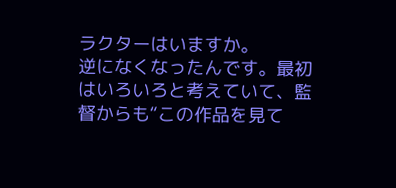ラクターはいますか。
逆になくなったんです。最初はいろいろと考えていて、監督からも“この作品を見て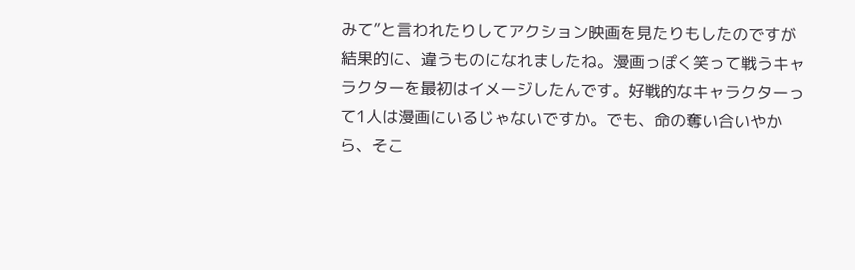みて”と言われたりしてアクション映画を見たりもしたのですが結果的に、違うものになれましたね。漫画っぽく笑って戦うキャラクターを最初はイメージしたんです。好戦的なキャラクターって1人は漫画にいるじゃないですか。でも、命の奪い合いやから、そこ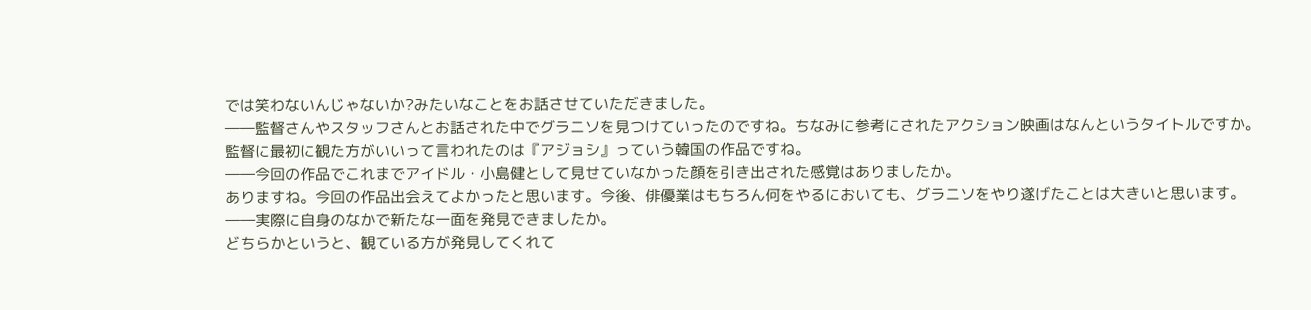では笑わないんじゃないか?みたいなことをお話させていただきました。
――監督さんやスタッフさんとお話された中でグラニソを見つけていったのですね。ちなみに参考にされたアクション映画はなんというタイトルですか。
監督に最初に観た方がいいって言われたのは『アジョシ』っていう韓国の作品ですね。
――今回の作品でこれまでアイドル・小島健として見せていなかった顔を引き出された感覚はありましたか。
ありますね。今回の作品出会えてよかったと思います。今後、俳優業はもちろん何をやるにおいても、グラニソをやり遂げたことは大きいと思います。
――実際に自身のなかで新たな一面を発見できましたか。
どちらかというと、観ている方が発見してくれて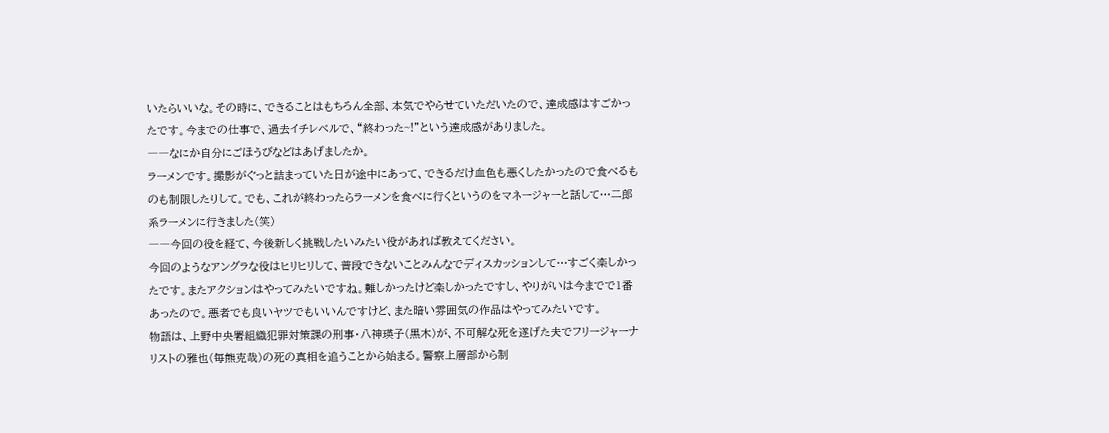いたらいいな。その時に、できることはもちろん全部、本気でやらせていただいたので、達成感はすごかったです。今までの仕事で、過去イチレベルで、“終わった~!”という達成感がありました。
――なにか自分にごほうびなどはあげましたか。
ラーメンです。撮影がぐっと詰まっていた日が途中にあって、できるだけ血色も悪くしたかったので食べるものも制限したりして。でも、これが終わったらラーメンを食べに行くというのをマネージャーと話して…二郎系ラーメンに行きました(笑)
――今回の役を経て、今後新しく挑戦したいみたい役があれば教えてください。
今回のようなアングラな役はヒリヒリして、普段できないことみんなでディスカッションして…すごく楽しかったです。またアクションはやってみたいですね。難しかったけど楽しかったですし、やりがいは今までで1番あったので。悪者でも良いヤツでもいいんですけど、また暗い雰囲気の作品はやってみたいです。
物語は、上野中央署組織犯罪対策課の刑事・八神瑛子(黒木)が、不可解な死を遂げた夫でフリージャーナリストの雅也(毎熊克哉)の死の真相を追うことから始まる。警察上層部から制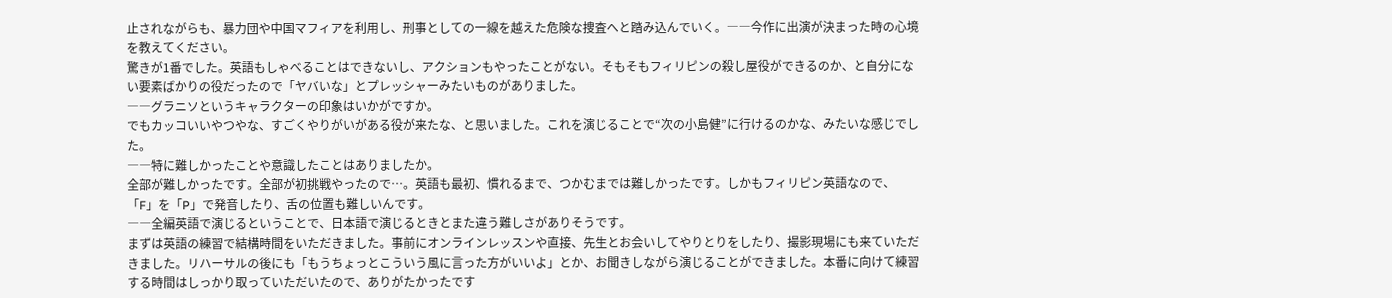止されながらも、暴力団や中国マフィアを利用し、刑事としての一線を越えた危険な捜査へと踏み込んでいく。――今作に出演が決まった時の心境を教えてください。
驚きが1番でした。英語もしゃべることはできないし、アクションもやったことがない。そもそもフィリピンの殺し屋役ができるのか、と自分にない要素ばかりの役だったので「ヤバいな」とプレッシャーみたいものがありました。
――グラニソというキャラクターの印象はいかがですか。
でもカッコいいやつやな、すごくやりがいがある役が来たな、と思いました。これを演じることで“次の小島健”に行けるのかな、みたいな感じでした。
――特に難しかったことや意識したことはありましたか。
全部が難しかったです。全部が初挑戦やったので…。英語も最初、慣れるまで、つかむまでは難しかったです。しかもフィリピン英語なので、「F」を「P」で発音したり、舌の位置も難しいんです。
――全編英語で演じるということで、日本語で演じるときとまた違う難しさがありそうです。
まずは英語の練習で結構時間をいただきました。事前にオンラインレッスンや直接、先生とお会いしてやりとりをしたり、撮影現場にも来ていただきました。リハーサルの後にも「もうちょっとこういう風に言った方がいいよ」とか、お聞きしながら演じることができました。本番に向けて練習する時間はしっかり取っていただいたので、ありがたかったです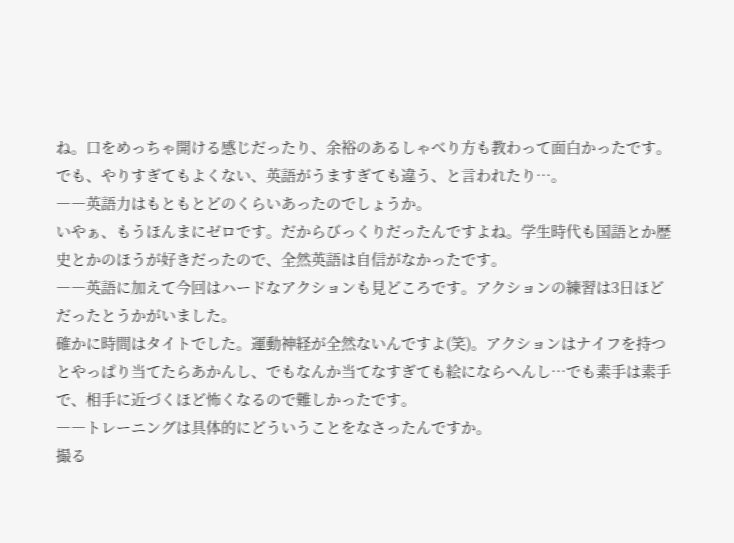ね。口をめっちゃ開ける感じだったり、余裕のあるしゃべり方も教わって面白かったです。でも、やりすぎてもよくない、英語がうますぎても違う、と言われたり…。
――英語力はもともとどのくらいあったのでしょうか。
いやぁ、もうほんまにゼロです。だからびっくりだったんですよね。学生時代も国語とか歴史とかのほうが好きだったので、全然英語は自信がなかったです。
――英語に加えて今回はハードなアクションも見どころです。アクションの練習は3日ほどだったとうかがいました。
確かに時間はタイトでした。運動神経が全然ないんですよ(笑)。アクションはナイフを持つとやっぱり当てたらあかんし、でもなんか当てなすぎても絵にならへんし…でも素手は素手で、相手に近づくほど怖くなるので難しかったです。
――トレーニングは具体的にどういうことをなさったんですか。
撮る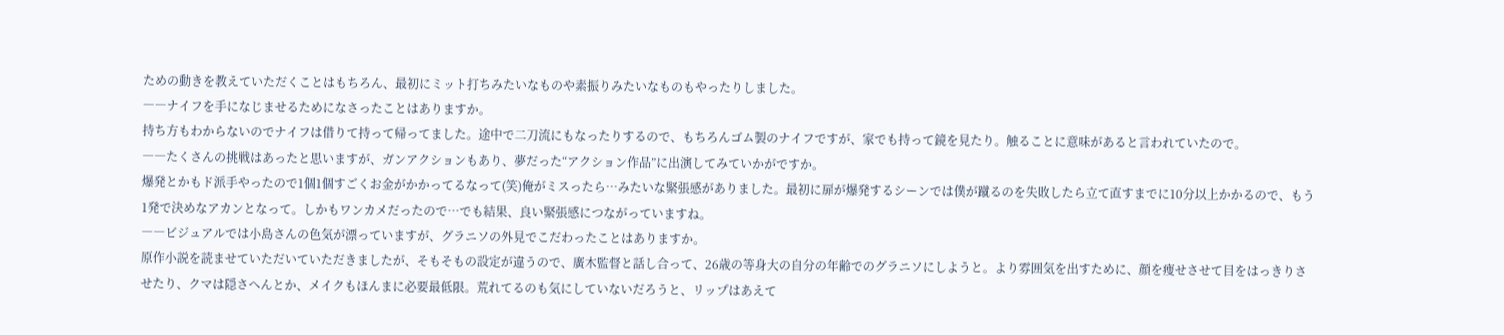ための動きを教えていただくことはもちろん、最初にミット打ちみたいなものや素振りみたいなものもやったりしました。
――ナイフを手になじませるためになさったことはありますか。
持ち方もわからないのでナイフは借りて持って帰ってました。途中で二刀流にもなったりするので、もちろんゴム製のナイフですが、家でも持って鏡を見たり。触ることに意味があると言われていたので。
――たくさんの挑戦はあったと思いますが、ガンアクションもあり、夢だった“アクション作品”に出演してみていかがですか。
爆発とかもド派手やったので1個1個すごくお金がかかってるなって(笑)俺がミスったら…みたいな緊張感がありました。最初に扉が爆発するシーンでは僕が蹴るのを失敗したら立て直すまでに10分以上かかるので、もう1発で決めなアカンとなって。しかもワンカメだったので…でも結果、良い緊張感につながっていますね。
――ビジュアルでは小島さんの色気が漂っていますが、グラニソの外見でこだわったことはありますか。
原作小説を読ませていただいていただきましたが、そもそもの設定が違うので、廣木監督と話し合って、26歳の等身大の自分の年齢でのグラニソにしようと。より雰囲気を出すために、顔を痩せさせて目をはっきりさせたり、クマは隠さへんとか、メイクもほんまに必要最低限。荒れてるのも気にしていないだろうと、リップはあえて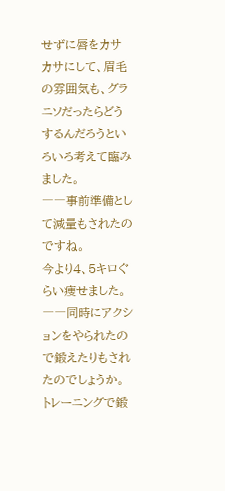せずに唇をカサカサにして、眉毛の雰囲気も、グラニソだったらどうするんだろうといろいろ考えて臨みました。
――事前準備として減量もされたのですね。
今より4、5キロぐらい痩せました。
――同時にアクションをやられたので鍛えたりもされたのでしょうか。
トレーニングで鍛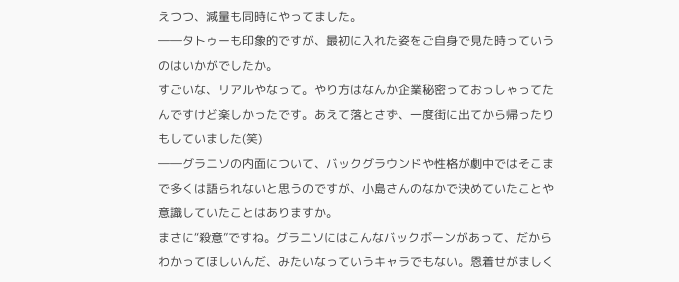えつつ、減量も同時にやってました。
――タトゥーも印象的ですが、最初に入れた姿をご自身で見た時っていうのはいかがでしたか。
すごいな、リアルやなって。やり方はなんか企業秘密っておっしゃってたんですけど楽しかったです。あえて落とさず、一度街に出てから帰ったりもしていました(笑)
――グラニソの内面について、バックグラウンドや性格が劇中ではそこまで多くは語られないと思うのですが、小島さんのなかで決めていたことや意識していたことはありますか。
まさに“殺意”ですね。グラニソにはこんなバックボーンがあって、だからわかってほしいんだ、みたいなっていうキャラでもない。恩着せがましく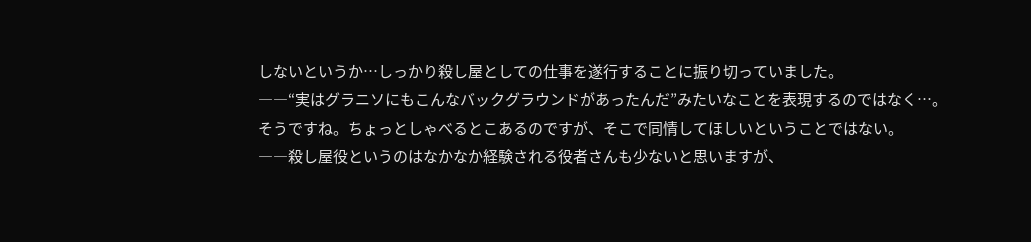しないというか…しっかり殺し屋としての仕事を遂行することに振り切っていました。
――“実はグラニソにもこんなバックグラウンドがあったんだ”みたいなことを表現するのではなく…。
そうですね。ちょっとしゃべるとこあるのですが、そこで同情してほしいということではない。
――殺し屋役というのはなかなか経験される役者さんも少ないと思いますが、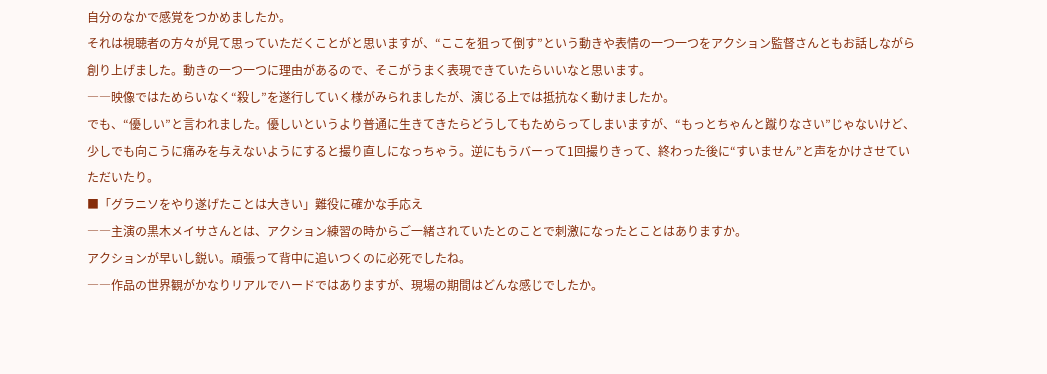自分のなかで感覚をつかめましたか。
それは視聴者の方々が見て思っていただくことがと思いますが、“ここを狙って倒す”という動きや表情の一つ一つをアクション監督さんともお話しながら創り上げました。動きの一つ一つに理由があるので、そこがうまく表現できていたらいいなと思います。
――映像ではためらいなく“殺し”を遂行していく様がみられましたが、演じる上では抵抗なく動けましたか。
でも、“優しい”と言われました。優しいというより普通に生きてきたらどうしてもためらってしまいますが、“もっとちゃんと蹴りなさい”じゃないけど、少しでも向こうに痛みを与えないようにすると撮り直しになっちゃう。逆にもうバーって1回撮りきって、終わった後に“すいません”と声をかけさせていただいたり。
■「グラニソをやり遂げたことは大きい」難役に確かな手応え
――主演の黒木メイサさんとは、アクション練習の時からご一緒されていたとのことで刺激になったとことはありますか。
アクションが早いし鋭い。頑張って背中に追いつくのに必死でしたね。
――作品の世界観がかなりリアルでハードではありますが、現場の期間はどんな感じでしたか。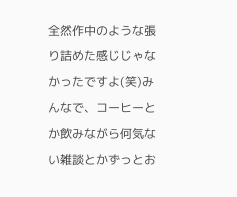全然作中のような張り詰めた感じじゃなかったですよ(笑)みんなで、コーヒーとか飲みながら何気ない雑談とかずっとお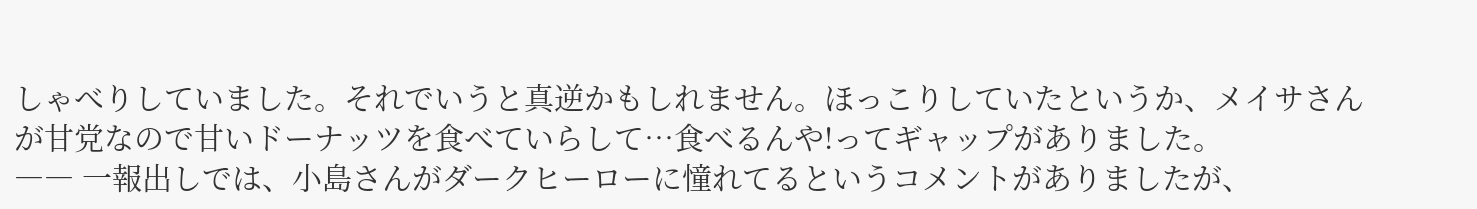しゃべりしていました。それでいうと真逆かもしれません。ほっこりしていたというか、メイサさんが甘党なので甘いドーナッツを食べていらして…食べるんや!ってギャップがありました。
―― 一報出しでは、小島さんがダークヒーローに憧れてるというコメントがありましたが、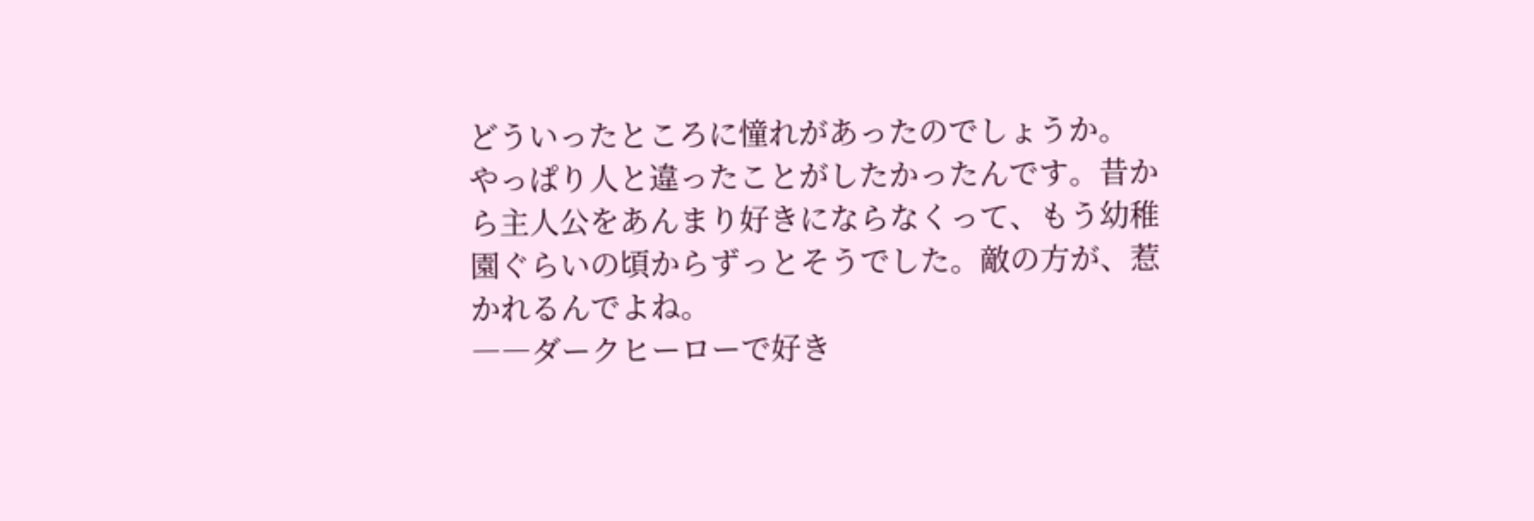どういったところに憧れがあったのでしょうか。
やっぱり人と違ったことがしたかったんです。昔から主人公をあんまり好きにならなくって、もう幼稚園ぐらいの頃からずっとそうでした。敵の方が、惹かれるんでよね。
――ダークヒーローで好き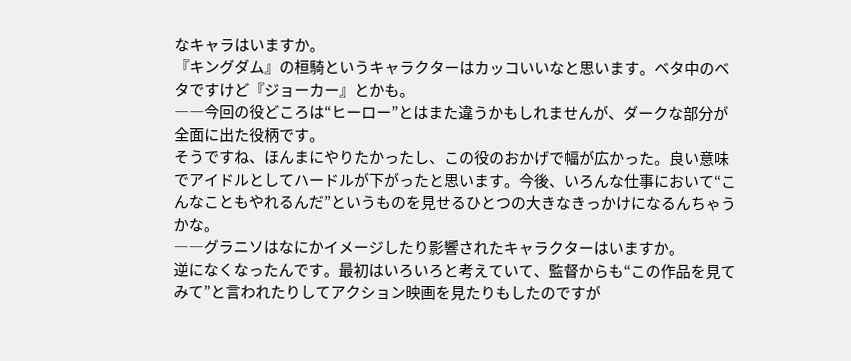なキャラはいますか。
『キングダム』の桓騎というキャラクターはカッコいいなと思います。ベタ中のベタですけど『ジョーカー』とかも。
――今回の役どころは“ヒーロー”とはまた違うかもしれませんが、ダークな部分が全面に出た役柄です。
そうですね、ほんまにやりたかったし、この役のおかげで幅が広かった。良い意味でアイドルとしてハードルが下がったと思います。今後、いろんな仕事において“こんなこともやれるんだ”というものを見せるひとつの大きなきっかけになるんちゃうかな。
――グラニソはなにかイメージしたり影響されたキャラクターはいますか。
逆になくなったんです。最初はいろいろと考えていて、監督からも“この作品を見てみて”と言われたりしてアクション映画を見たりもしたのですが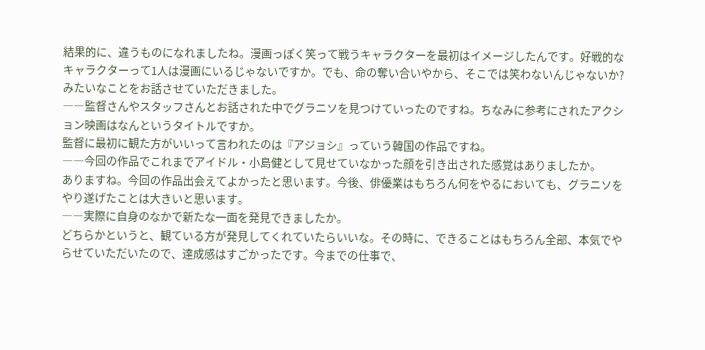結果的に、違うものになれましたね。漫画っぽく笑って戦うキャラクターを最初はイメージしたんです。好戦的なキャラクターって1人は漫画にいるじゃないですか。でも、命の奪い合いやから、そこでは笑わないんじゃないか?みたいなことをお話させていただきました。
――監督さんやスタッフさんとお話された中でグラニソを見つけていったのですね。ちなみに参考にされたアクション映画はなんというタイトルですか。
監督に最初に観た方がいいって言われたのは『アジョシ』っていう韓国の作品ですね。
――今回の作品でこれまでアイドル・小島健として見せていなかった顔を引き出された感覚はありましたか。
ありますね。今回の作品出会えてよかったと思います。今後、俳優業はもちろん何をやるにおいても、グラニソをやり遂げたことは大きいと思います。
――実際に自身のなかで新たな一面を発見できましたか。
どちらかというと、観ている方が発見してくれていたらいいな。その時に、できることはもちろん全部、本気でやらせていただいたので、達成感はすごかったです。今までの仕事で、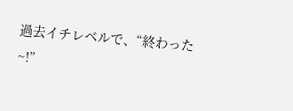過去イチレベルで、“終わった~!”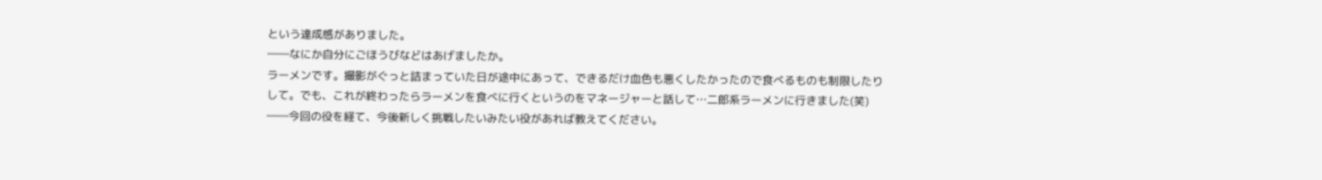という達成感がありました。
――なにか自分にごほうびなどはあげましたか。
ラーメンです。撮影がぐっと詰まっていた日が途中にあって、できるだけ血色も悪くしたかったので食べるものも制限したりして。でも、これが終わったらラーメンを食べに行くというのをマネージャーと話して…二郎系ラーメンに行きました(笑)
――今回の役を経て、今後新しく挑戦したいみたい役があれば教えてください。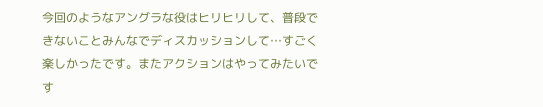今回のようなアングラな役はヒリヒリして、普段できないことみんなでディスカッションして…すごく楽しかったです。またアクションはやってみたいです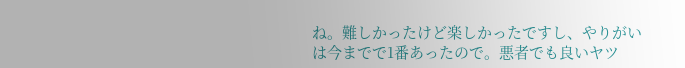ね。難しかったけど楽しかったですし、やりがいは今までで1番あったので。悪者でも良いヤツ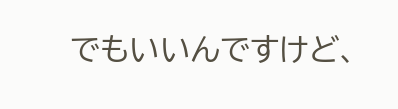でもいいんですけど、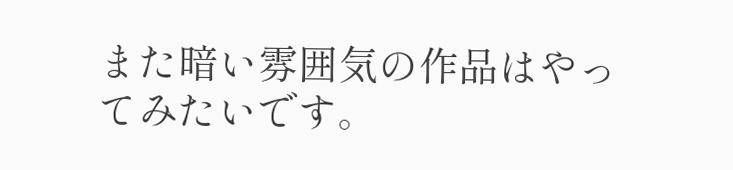また暗い雰囲気の作品はやってみたいです。